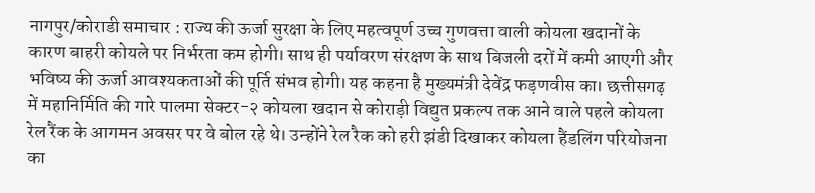नागपुर/कोराडी समाचार : राज्य की ऊर्जा सुरक्षा के लिए महत्वपूर्ण उच्च गुणवत्ता वाली कोयला खदानों के कारण बाहरी कोयले पर निर्भरता कम होगी। साथ ही पर्यावरण संरक्षण के साथ बिजली दरों में कमी आएगी और भविष्य की ऊर्जा आवश्यकताओं की पूर्ति संभव होगी। यह कहना है मुख्यमंत्री देवेंद्र फड़णवीस का। छत्तीसगढ़ में महानिर्मिति की गारे पालमा सेक्टर-२ कोयला खदान से कोराड़ी विद्युत प्रकल्प तक आने वाले पहले कोयला रेल रैंक के आगमन अवसर पर वे बोल रहे थे। उन्होंने रेल रैक को हरी झंडी दिखाकर कोयला हैंडलिंग परियोजना का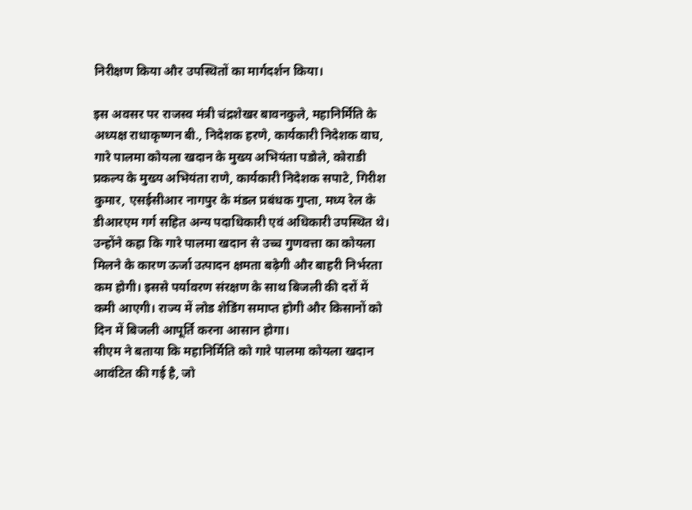निरीक्षण किया और उपस्थितों का मार्गदर्शन किया।

इस अवसर पर राजस्व मंत्री चंद्रशेखर बावनकुले, महानिर्मिति के अध्यक्ष राधाकृष्णन बी., निदेशक हरणे, कार्यकारी निदेशक वाघ, गारे पालमा कोयला खदान के मुख्य अभियंता पडोले, कोराडी प्रकल्प के मुख्य अभियंता राणे, कार्यकारी निदेशक सपाटे, गिरीश कुमार, एसईसीआर नागपुर के मंडल प्रबंधक गुप्ता, मध्य रेल के डीआरएम गर्ग सहित अन्य पदाधिकारी एवं अधिकारी उपस्थित थे। उन्होंने कहा कि गारे पालमा खदान से उच्च गुणवत्ता का कोयला मिलने के कारण ऊर्जा उत्पादन क्षमता बढ़ेगी और बाहरी निर्भरता कम होगी। इससे पर्यावरण संरक्षण के साथ बिजली की दरों में कमी आएगी। राज्य में लोड शेडिंग समाप्त होगी और किसानों को दिन में बिजली आपूर्ति करना आसान होगा।
सीएम ने बताया कि महानिर्मिति को गारे पालमा कोयला खदान आवंटित की गई है, जो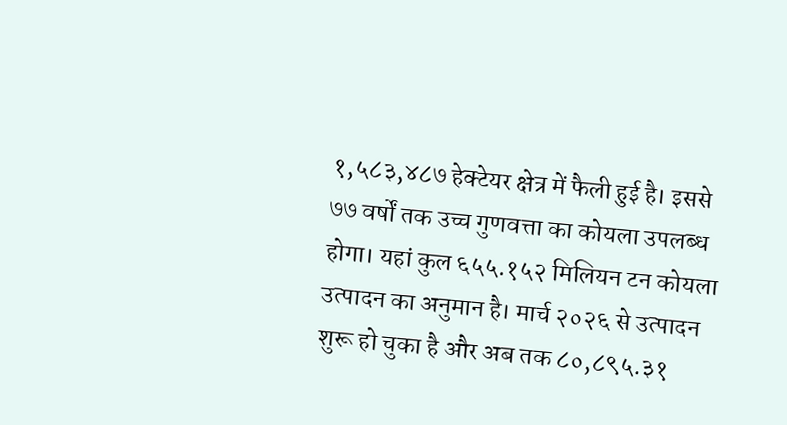१,५८३,४८७ हेक्टेयर क्षेत्र में फैली हुई है। इससे ७७ वर्षों तक उच्च गुणवत्ता का कोयला उपलब्ध होगा। यहां कुल ६५५.१५२ मिलियन टन कोयला उत्पादन का अनुमान है। मार्च २०२६ से उत्पादन शुरू हो चुका है और अब तक ८०,८९५.३१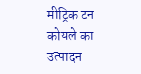मीट्रिक टन कोयले का उत्पादन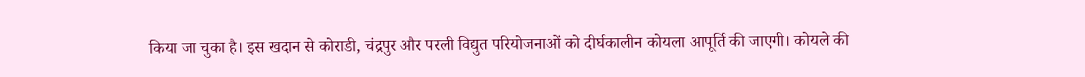किया जा चुका है। इस खदान से कोराडी, चंद्रपुर और परली विद्युत परियोजनाओं को दीर्घकालीन कोयला आपूर्ति की जाएगी। कोयले की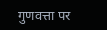गुणवत्ता पर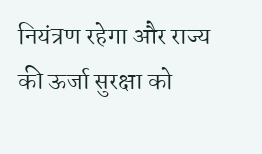नियंत्रण रहेगा और राज्य की ऊर्जा सुरक्षा को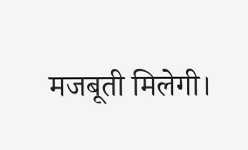मजबूती मिलेगी।